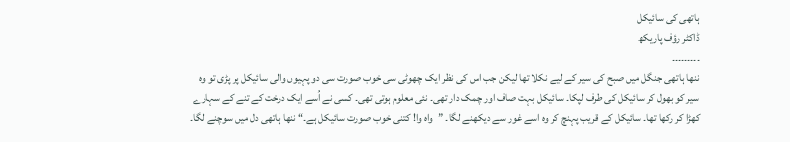ہاتھی کی سائیکل
ڈاکٹر رؤف پاریکھ
۔۔۔۔۔۔۔۔۔
ننھا ہاتھی جنگل میں صبح کی سیر کے لیے نکلا تھا لیکن جب اس کی نظر ایک چھوٹی سی خوب صورت سی دو پہیوں والی سائیکل پر پڑی تو وہ سیر کو بھول کر سائیکل کی طرف لپکا۔ سائیکل بہت صاف اور چمک دار تھی۔ نئی معلوم ہوتی تھی۔ کسی نے اُسے ایک درخت کے تنے کے سہارے کھڑا کر رکھا تھا۔ سائیکل کے قریب پہنچ کر وہ اسے غور سے دیکھنے لگا۔ ”واہ وا! کتنی خوب صورت سائیکل ہے۔“ ننھا ہاتھی دل میں سوچنے لگا۔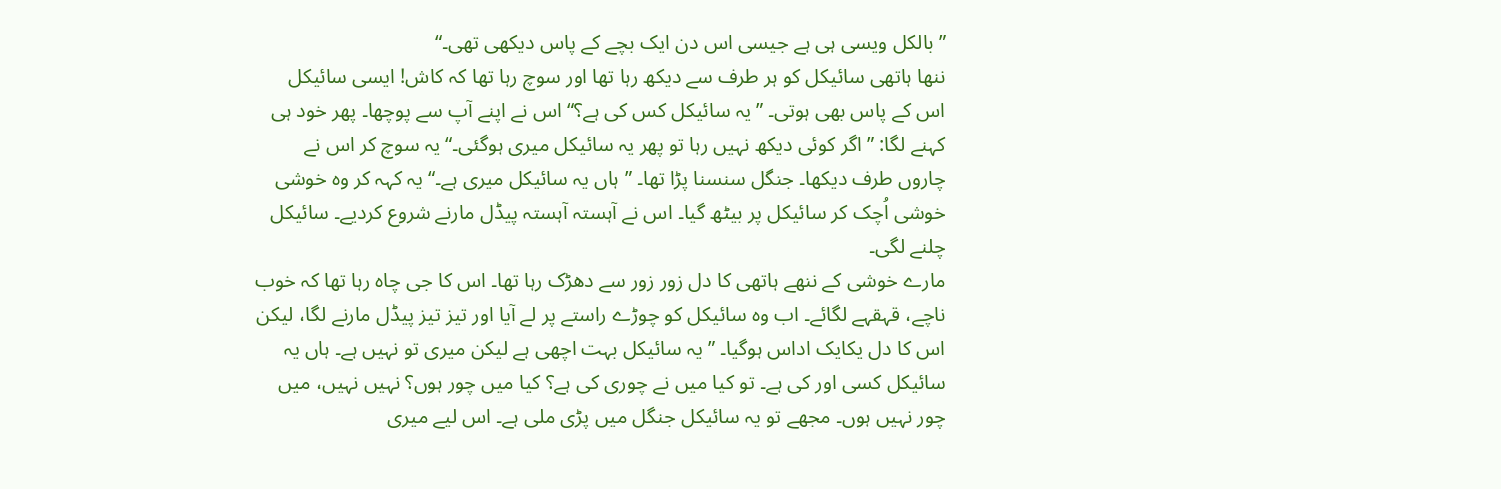”بالکل ویسی ہی ہے جیسی اس دن ایک بچے کے پاس دیکھی تھی۔“
ننھا ہاتھی سائیکل کو ہر طرف سے دیکھ رہا تھا اور سوچ رہا تھا کہ کاش! ایسی سائیکل اس کے پاس بھی ہوتی۔ ”یہ سائیکل کس کی ہے؟“ اس نے اپنے آپ سے پوچھا۔ پھر خود ہی کہنے لگا: ”اگر کوئی دیکھ نہیں رہا تو پھر یہ سائیکل میری ہوگئی۔“ یہ سوچ کر اس نے چاروں طرف دیکھا۔ جنگل سنسنا پڑا تھا۔ ”ہاں یہ سائیکل میری ہے۔“ یہ کہہ کر وہ خوشی خوشی اُچک کر سائیکل پر بیٹھ گیا۔ اس نے آہستہ آہستہ پیڈل مارنے شروع کردیے۔ سائیکل چلنے لگی۔
مارے خوشی کے ننھے ہاتھی کا دل زور زور سے دھڑک رہا تھا۔ اس کا جی چاہ رہا تھا کہ خوب ناچے، قہقہے لگائے۔ اب وہ سائیکل کو چوڑے راستے پر لے آیا اور تیز تیز پیڈل مارنے لگا، لیکن اس کا دل یکایک اداس ہوگیا۔ ”یہ سائیکل بہت اچھی ہے لیکن میری تو نہیں ہے۔ ہاں یہ سائیکل کسی اور کی ہے۔ تو کیا میں نے چوری کی ہے؟ کیا میں چور ہوں؟ نہیں نہیں، میں چور نہیں ہوں۔ مجھے تو یہ سائیکل جنگل میں پڑی ملی ہے۔ اس لیے میری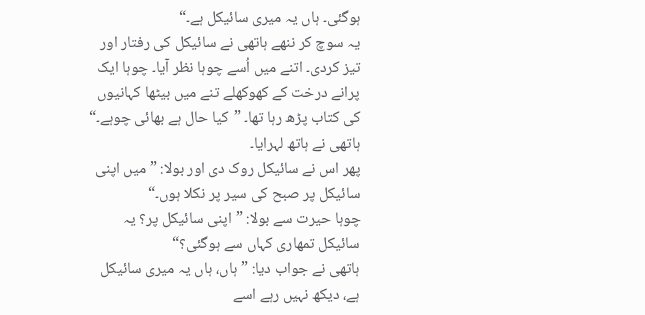ہوگئی۔ ہاں یہ میری سائیکل ہے۔“
یہ سوچ کر ننھے ہاتھی نے سائیکل کی رفتار اور تیز کردی۔ اتنے میں اُسے چوہا نظر آیا۔ چوہا ایک پرانے درخت کے کھوکھلے تنے میں بیٹھا کہانیوں کی کتاب پڑھ رہا تھا۔ ”کیا حال ہے بھائی چوہے۔“ ہاتھی نے ہاتھ لہرایا۔
پھر اس نے سائیکل روک دی اور بولا: ”میں اپنی سائیکل پر صبح کی سیر پر نکلا ہوں۔“
چوہا حیرت سے بولا: ”اپنی سائیکل پر؟ یہ سائیکل تمھاری کہاں سے ہوگئی؟“
ہاتھی نے جواب دیا: ”ہاں، ہاں یہ میری سائیکل ہے، دیکھ نہیں رہے اسے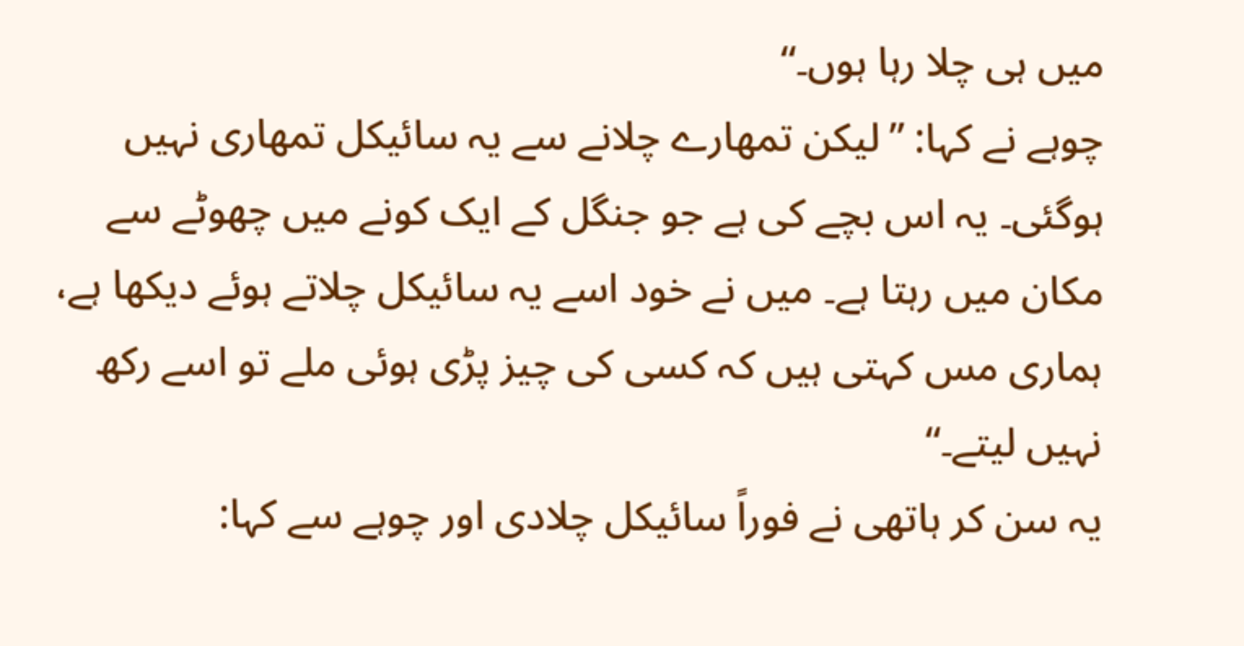میں ہی چلا رہا ہوں۔“
چوہے نے کہا: ”لیکن تمھارے چلانے سے یہ سائیکل تمھاری نہیں ہوگئی۔ یہ اس بچے کی ہے جو جنگل کے ایک کونے میں چھوٹے سے مکان میں رہتا ہے۔ میں نے خود اسے یہ سائیکل چلاتے ہوئے دیکھا ہے، ہماری مس کہتی ہیں کہ کسی کی چیز پڑی ہوئی ملے تو اسے رکھ نہیں لیتے۔“
یہ سن کر ہاتھی نے فوراً سائیکل چلادی اور چوہے سے کہا: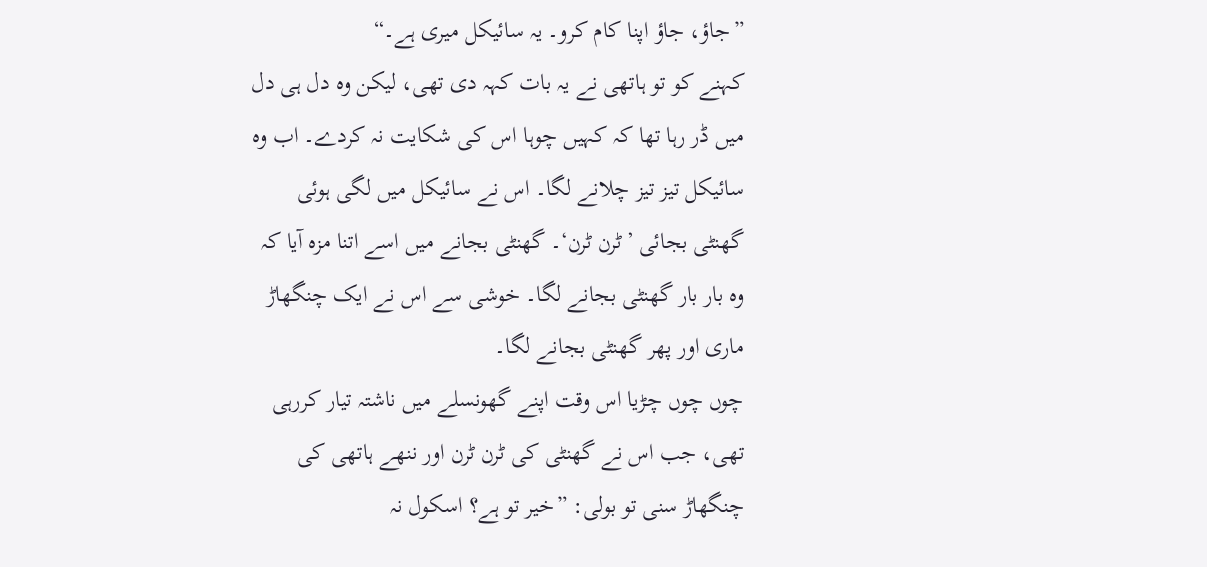”جاؤ، جاؤ اپنا کام کرو۔ یہ سائیکل میری ہے۔“
کہنے کو تو ہاتھی نے یہ بات کہہ دی تھی، لیکن وہ دل ہی دل میں ڈر رہا تھا کہ کہیں چوہا اس کی شکایت نہ کردے۔ اب وہ سائیکل تیز تیز چلانے لگا۔ اس نے سائیکل میں لگی ہوئی گھنٹی بجائی ’ٹرن ٹرن‘۔ گھنٹی بجانے میں اسے اتنا مزہ آیا کہ وہ بار بار گھنٹی بجانے لگا۔ خوشی سے اس نے ایک چنگھاڑ ماری اور پھر گھنٹی بجانے لگا۔
چوں چوں چڑیا اس وقت اپنے گھونسلے میں ناشتہ تیار کررہی تھی، جب اس نے گھنٹی کی ٹرن ٹرن اور ننھے ہاتھی کی چنگھاڑ سنی تو بولی: ”خیر تو ہے؟ اسکول نہ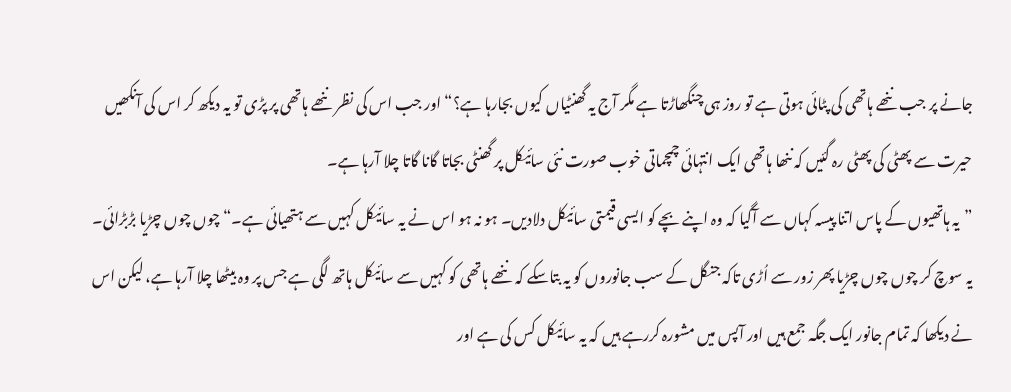جانے پر جب ننھے ہاتھی کی پٹائی ہوتی ہے تو روز ہی چنگھاڑتا ہے مگر آج یہ گھنٹیاں کیوں بجارہا ہے؟“ اور جب اس کی نظر ننھے ہاتھی پر پڑی تو یہ دیکھ کر اس کی آنکھیں حیرت سے پھٹی کی پھٹی رہ گئیں کہ ننھا ہاتھی ایک انتہائی چمچماتی خوب صورت نئی سائیکل پر گھنٹی بجاتا گانا گاتا چلا آرہا ہے۔
”یہ ہاتھیوں کے پاس اتنا پیسہ کہاں سے آگیا کہ وہ اپنے بچے کو ایسی قیمتی سائیکل دلادیں۔ ہو نہ ہو اس نے یہ سائیکل کہیں سے ہتھیائی ہے۔“ چوں چوں چڑیا بڑبڑائی۔
یہ سوچ کر چوں چوں چڑیا پھر زور سے اُڑی تاکہ جنگل کے سب جانوروں کو یہ بتاسکے کہ ننھے ہاتھی کو کہیں سے سائیکل ہاتھ لگی ہے جس پر وہ بیٹھا چلا آرہا ہے، لیکن اس نے دیکھا کہ تمام جانور ایک جگہ جمع ہیں اور آپس میں مشورہ کررہے ہیں کہ یہ سائیکل کس کی ہے اور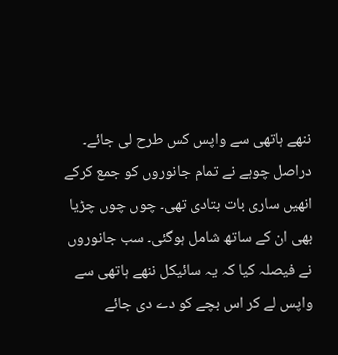ننھے ہاتھی سے واپس کس طرح لی جائے۔ دراصل چوہے نے تمام جانوروں کو جمع کرکے انھیں ساری بات بتادی تھی۔ چوں چوں چڑیا بھی ان کے ساتھ شامل ہوگئی۔ سب جانوروں نے فیصلہ کیا کہ یہ سائیکل ننھے ہاتھی سے واپس لے کر اس بچے کو دے دی جائے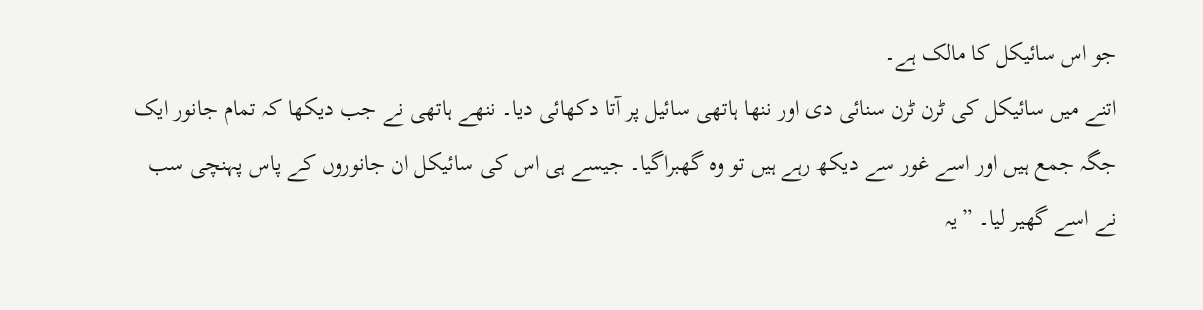جو اس سائیکل کا مالک ہے۔
اتنے میں سائیکل کی ٹرن ٹرن سنائی دی اور ننھا ہاتھی سائیل پر آتا دکھائی دیا۔ ننھے ہاتھی نے جب دیکھا کہ تمام جانور ایک جگہ جمع ہیں اور اسے غور سے دیکھ رہے ہیں تو وہ گھبراگیا۔ جیسے ہی اس کی سائیکل ان جانوروں کے پاس پہنچی سب نے اسے گھیر لیا۔ ”یہ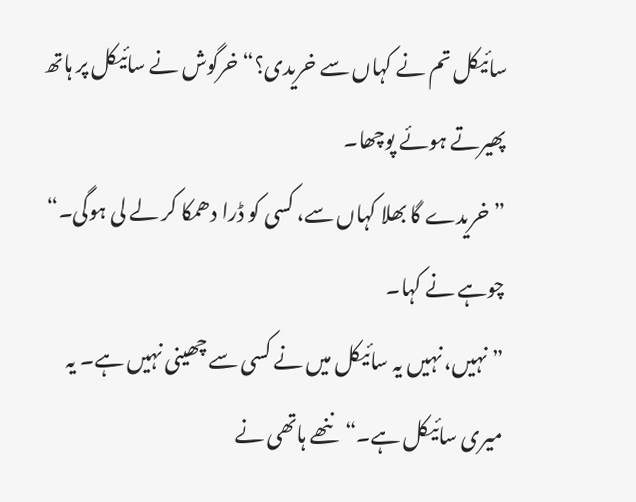سائیکل تم نے کہاں سے خریدی؟“ خرگوش نے سائیکل پر ہاتھ پھیرتے ہوئے پوچھا۔
”خریدے گا بھلا کہاں سے، کسی کو ڈرا دھمکا کر لے لی ہوگی۔“ چوہے نے کہا۔
”نہیں، نہیں یہ سائیکل میں نے کسی سے چھینی نہیں ہے۔ یہ میری سائیکل ہے۔“ ننھے ہاتھی نے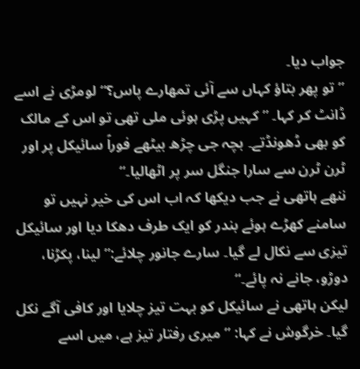جواب دیا۔
”تو پھر بتاؤ کہاں سے آئی تمھارے پاس؟“ لومڑی نے اسے ڈانٹ کر کہا۔ ” کہیں پڑی ہوئی ملی تھی تو اس کے مالک کو بھی ڈھونڈتے۔ بچہ جی چڑھ بیٹھے فوراً سائیکل پر اور ٹرن ٹرن سے سارا جنگل سر پر اٹھالیا۔“
ننھے ہاتھی نے جب دیکھا کہ اب اس کی خیر نہیں تو سامنے کھڑے ہوئے بندر کو ایک طرف دھکا دیا اور سائیکل تیزی سے نکال لے گیا۔ سارے جانور چلائے:”لینا، پکڑنا، دوڑو، جانے نہ پائے۔“
لیکن ہاتھی نے سائیکل کو بہت تیز چلایا اور کافی آگے نکل گیا۔ خرگوش نے کہا: ”میری رفتار تیز ہے، میں اسے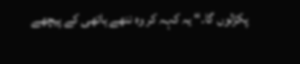پکڑلوں گا۔“ یہ کہہ کر وہ ننھے ہاتھی کے پیچھے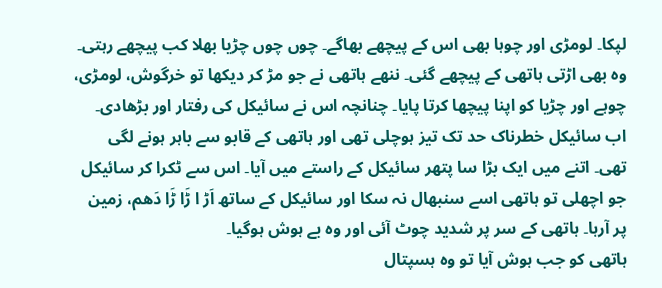لپکا۔ لومڑی اور چوہا بھی اس کے پیچھے بھاگے۔ چوں چوں چڑیا بھلا کب پیچھے رہتی۔ وہ بھی اڑتی ہاتھی کے پیچھے گئی۔ ننھے ہاتھی نے جو مڑ کر دیکھا تو خرگوش، لومڑی، چوہے اور چڑیا کو اپنا پیچھا کرتا پایا۔ چنانچہ اس نے سائیکل کی رفتار اور بڑھادی۔ اب سائیکل خطرناک حد تک تیز ہوچلی تھی اور ہاتھی کے قابو سے باہر ہونے لگی تھی۔ اتنے میں ایک بڑا سا پتھر سائیکل کے راستے میں آیا۔ اس سے ٹکرا کر سائیکل جو اچھلی تو ہاتھی اسے سنبھال نہ سکا اور سائیکل کے ساتھ اَڑ ا ڑَا ڑَا دَھم، زمین پر آرہا۔ ہاتھی کے سر پر شدید چوٹ آئی اور وہ بے ہوش ہوگیا۔
ہاتھی کو جب ہوش آیا تو وہ ہسپتال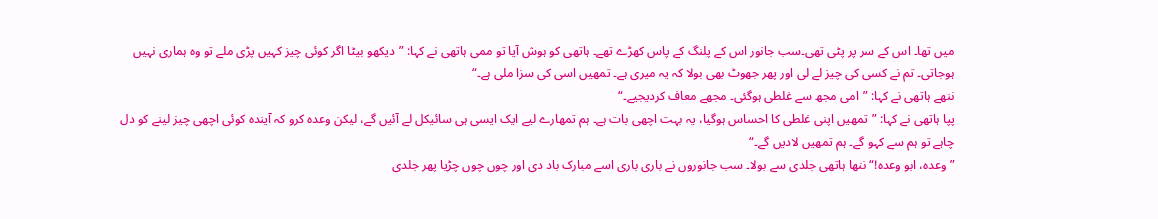میں تھا۔ اس کے سر پر پٹی تھی۔سب جانور اس کے پلنگ کے پاس کھڑے تھے۔ ہاتھی کو ہوش آیا تو ممی ہاتھی نے کہا: ”دیکھو بیٹا اگر کوئی چیز کہیں پڑی ملے تو وہ ہماری نہیں ہوجاتی۔ تم نے کسی کی چیز لے لی اور پھر جھوٹ بھی بولا کہ یہ میری ہے۔ تمھیں اسی کی سزا ملی ہے۔“
ننھے ہاتھی نے کہا: ”امی مجھ سے غلطی ہوگئی۔ مجھے معاف کردیجیے۔“
پپا ہاتھی نے کہا: ”تمھیں اپنی غلطی کا احساس ہوگیا، یہ بہت اچھی بات ہے۔ ہم تمھارے لیے ایک ایسی ہی سائیکل لے آئیں گے، لیکن وعدہ کرو کہ آیندہ کوئی اچھی چیز لینے کو دل چاہے تو ہم سے کہو گے۔ ہم تمھیں لادیں گے۔“
”وعدہ، ابو وعدہ!“ ننھا ہاتھی جلدی سے بولا۔ سب جانوروں نے باری باری اسے مبارک باد دی اور چوں چوں چڑیا پھر جلدی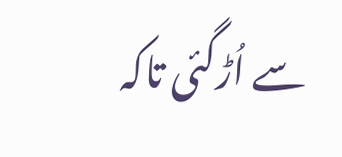سے اُڑگئی تاکہ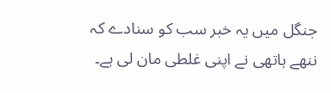جنگل میں یہ خبر سب کو سنادے کہ ننھے ہاتھی نے اپنی غلطی مان لی ہے۔